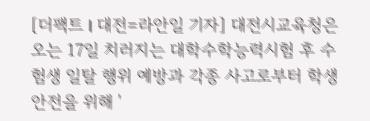[더팩트 I 대전=라안일 기자] 대전시교육청은 오는 17일 치러지는 대학수학능력시험 후 수험생 일탈 행위 예방과 각종 사고로부터 학생 안전을 위해 '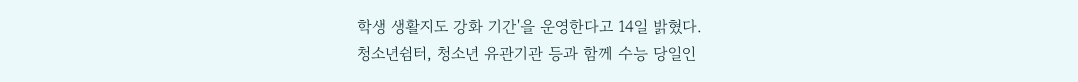학생 생활지도 강화 기간'을 운영한다고 14일 밝혔다.
청소년쉼터, 청소년 유관기관 등과 함께 수능 당일인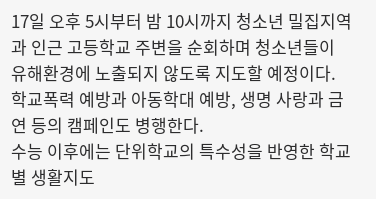17일 오후 5시부터 밤 10시까지 청소년 밀집지역과 인근 고등학교 주변을 순회하며 청소년들이 유해환경에 노출되지 않도록 지도할 예정이다. 학교폭력 예방과 아동학대 예방, 생명 사랑과 금연 등의 캠페인도 병행한다.
수능 이후에는 단위학교의 특수성을 반영한 학교별 생활지도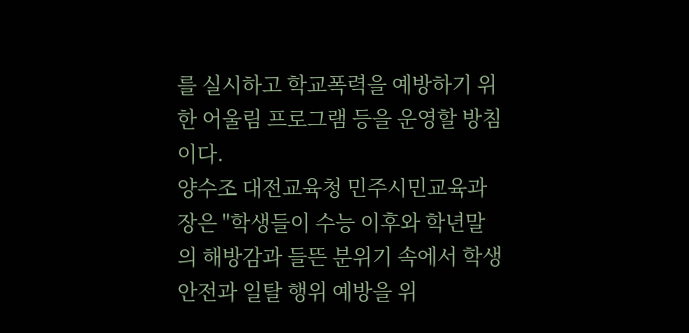를 실시하고 학교폭력을 예방하기 위한 어울림 프로그램 등을 운영할 방침이다.
양수조 대전교육청 민주시민교육과장은 "학생들이 수능 이후와 학년말의 해방감과 들뜬 분위기 속에서 학생 안전과 일탈 행위 예방을 위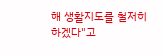해 생활지도를 철저히 하겠다"고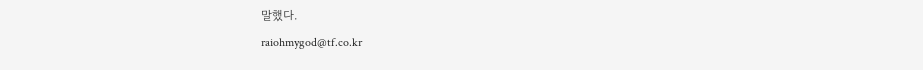말했다.
raiohmygod@tf.co.kr